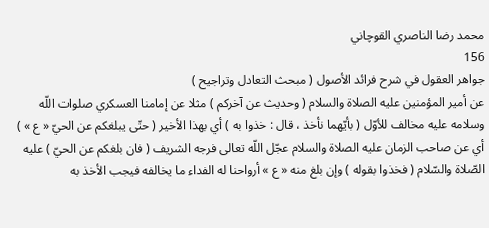محمد رضا الناصري القوچاني
156
جواهر العقول في شرح فرائد الأصول ( مبحث التعادل وتراجيح )
عن أمير المؤمنين عليه الصلاة والسلام ( وحديث عن آخركم ) مثلا عن إمامنا العسكري صلوات اللّه وسلامه عليه مخالف للأوّل ( بأيّهما نأخذ ، قال : خذوا به ) أي بهذا الأخير ( حتّى يبلغكم عن الحيّ « ع » ) أي عن صاحب الزمان عليه الصلاة والسلام عجّل اللّه تعالى فرجه الشريف ( فان بلغكم عن الحيّ ) عليه الصّلاة والسّلام ( فخذوا بقوله ) وإن بلغ منه « ع » أرواحنا له الفداء ما يخالفه فيجب الأخذ به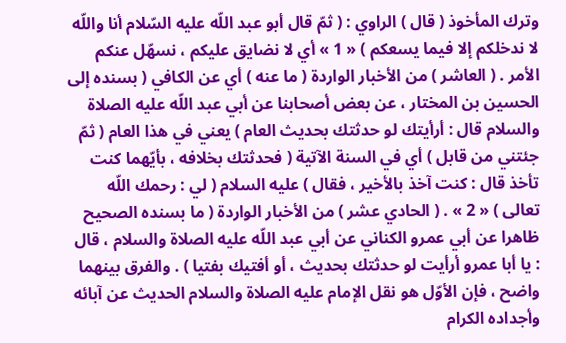وترك المأخوذ ( قال ) الراوي : ( ثمّ قال أبو عبد اللّه عليه السّلام أنا واللّه لا ندخلكم إلا فيما يسعكم ) « 1 » أي لا نضايق عليكم ، نسهّل عنكم الأمر . ( العاشر ) من الأخبار الواردة ( ما عنه ) أي عن الكافي ( بسنده إلى الحسين بن المختار ، عن بعض أصحابنا عن أبي عبد اللّه عليه الصلاة والسلام قال : أرأيتك لو حدثتك بحديث العام ) يعني في هذا العام ( ثمّ جئتني من قابل ) أي في السنة الآتية ( فحدثتك بخلافه ، بأيّهما كنت تأخذ قال : كنت آخذ بالأخير ، فقال ) عليه السلام ( لي : رحمك اللّه تعالى ) « 2 » . ( الحادي عشر ) من الأخبار الواردة ( ما بسنده الصحيح ظاهرا عن أبي عمرو الكناني عن أبي عبد اللّه عليه الصلاة والسلام ، قال : يا أبا عمرو أرأيت لو حدثتك بحديث ، أو أفتيك بفتيا ) . والفرق بينهما واضح ، فإن الأوّل هو نقل الإمام عليه الصلاة والسلام الحديث عن آبائه وأجداده الكرام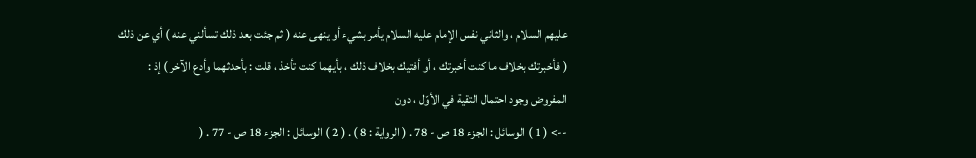عليهم السلام ، والثاني نفس الإمام عليه السلام يأمر بشيء أو ينهى عنه ( ثم جئت بعد ذلك تسألني عنه ) أي عن ذلك ( فأخبرتك بخلاف ما كنت أخبرتك ، أو أفتيك بخلاف ذلك ، بأيهما كنت تأخذ ، قلت : بأحدثهما وأدع الآخر ) إذ : المفروض وجود احتمال التقية في الأوّل ، دون
--> ( 1 ) الوسائل : الجزء 18 ص - 78 . ( الرواية : 8 ) . ( 2 ) الوسائل : الجزء 18 ص - 77 . (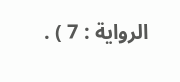الرواية : 7 ) .